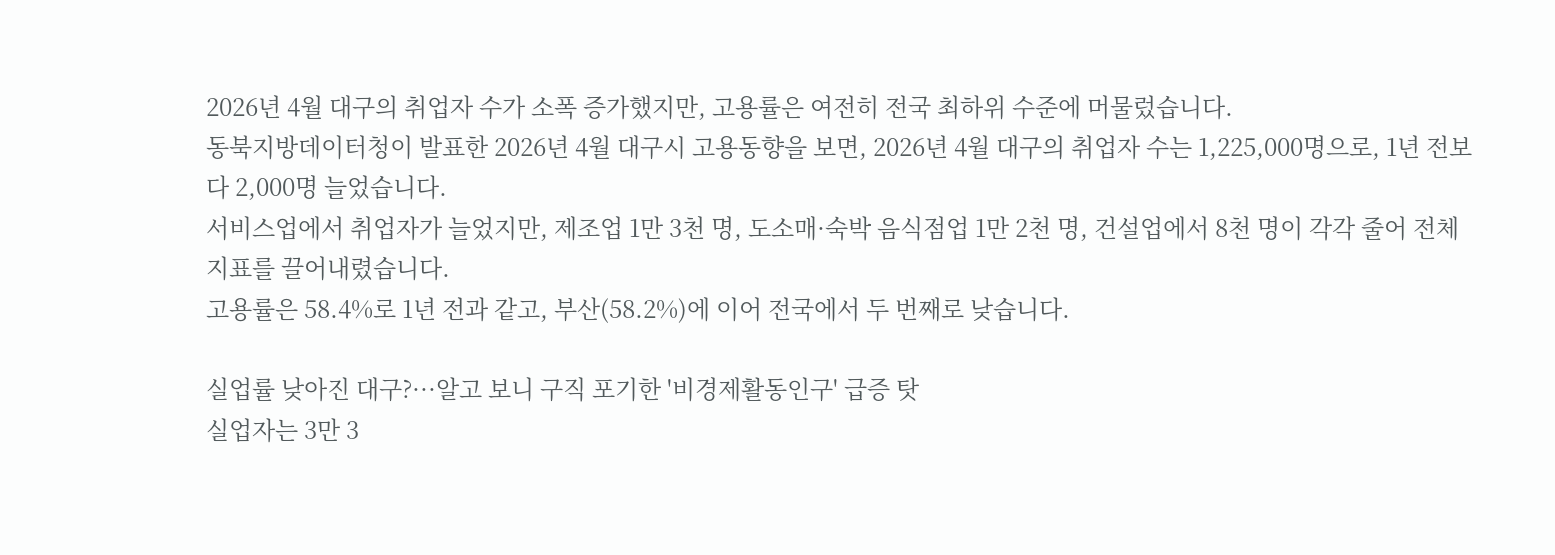2026년 4월 대구의 취업자 수가 소폭 증가했지만, 고용률은 여전히 전국 최하위 수준에 머물렀습니다.
동북지방데이터청이 발표한 2026년 4월 대구시 고용동향을 보면, 2026년 4월 대구의 취업자 수는 1,225,000명으로, 1년 전보다 2,000명 늘었습니다.
서비스업에서 취업자가 늘었지만, 제조업 1만 3천 명, 도소매·숙박 음식점업 1만 2천 명, 건설업에서 8천 명이 각각 줄어 전체 지표를 끌어내렸습니다.
고용률은 58.4%로 1년 전과 같고, 부산(58.2%)에 이어 전국에서 두 번째로 낮습니다.

실업률 낮아진 대구?···알고 보니 구직 포기한 '비경제활동인구' 급증 탓
실업자는 3만 3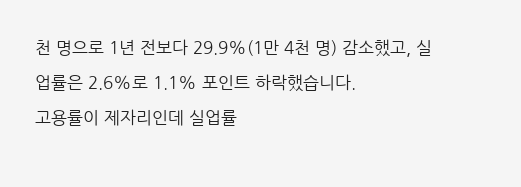천 명으로 1년 전보다 29.9%(1만 4천 명) 감소했고, 실업률은 2.6%로 1.1% 포인트 하락했습니다.
고용률이 제자리인데 실업률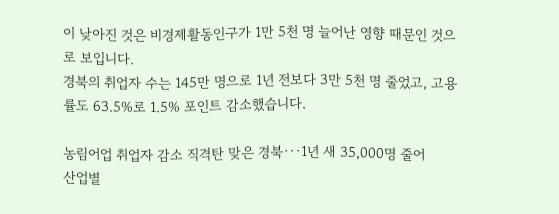이 낮아진 것은 비경제활동인구가 1만 5천 명 늘어난 영향 때문인 것으로 보입니다.
경북의 취업자 수는 145만 명으로 1년 전보다 3만 5천 명 줄었고, 고용률도 63.5%로 1.5% 포인트 감소했습니다.

농림어업 취업자 감소 직격탄 맞은 경북···1년 새 35,000명 줄어
산업별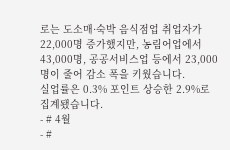로는 도소매·숙박 음식점업 취업자가 22,000명 증가했지만, 농림어업에서 43,000명, 공공서비스업 등에서 23,000명이 줄어 감소 폭을 키웠습니다.
실업률은 0.3% 포인트 상승한 2.9%로 집계됐습니다.
- # 4월
- #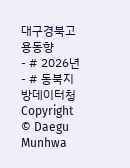대구경북고용동향
- # 2026년
- # 동북지방데이터청
Copyright © Daegu Munhwa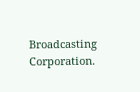Broadcasting Corporation.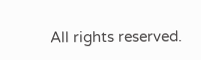All rights reserved.